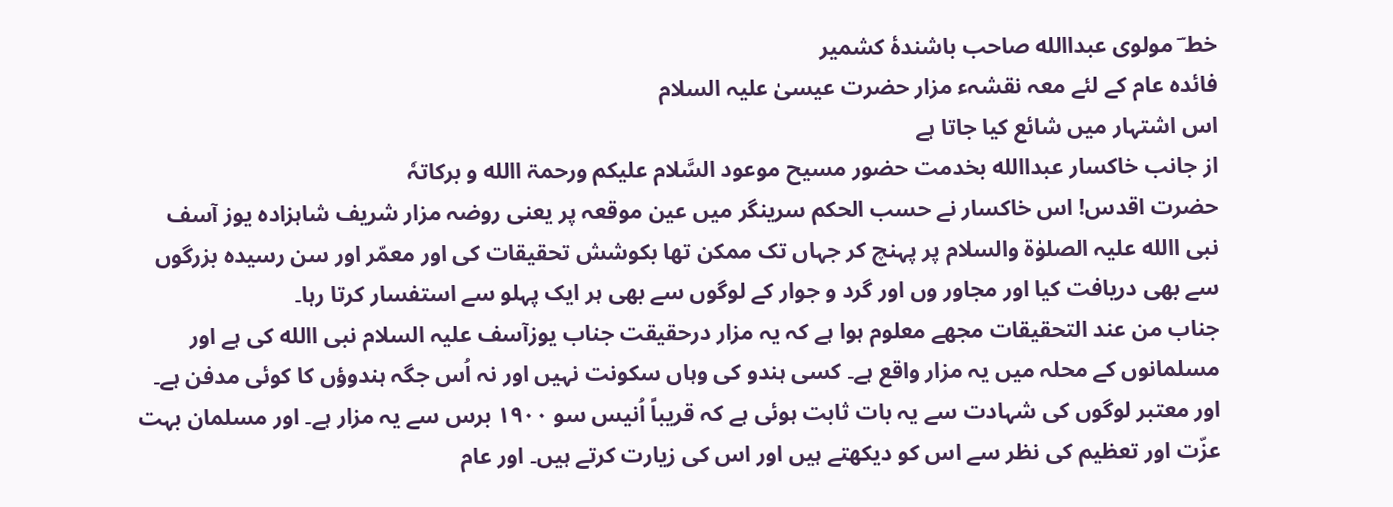خط ؔ مولوی عبداالله صاحب باشندۂ کشمیر
فائدہ عام کے لئے معہ نقشہء مزار حضرت عیسیٰ علیہ السلام
اس اشتہار میں شائع کیا جاتا ہے
از جانب خاکسار عبداالله بخدمت حضور مسیح موعود السَّلام علیکم ورحمۃ االله و برکاتہٗ
حضرت اقدس! اس خاکسار نے حسب الحکم سرینگر میں عین موقعہ پر یعنی روضہ مزار شریف شاہزادہ یوز آسف نبی االله علیہ الصلوٰۃ والسلام پر پہنچ کر جہاں تک ممکن تھا بکوشش تحقیقات کی اور معمّر اور سن رسیدہ بزرگوں سے بھی دریافت کیا اور مجاور وں اور گرد و جوار کے لوگوں سے بھی ہر ایک پہلو سے استفسار کرتا رہا۔
جناب من عند التحقیقات مجھے معلوم ہوا ہے کہ یہ مزار درحقیقت جناب یوزآسف علیہ السلام نبی االله کی ہے اور مسلمانوں کے محلہ میں یہ مزار واقع ہے۔ کسی ہندو کی وہاں سکونت نہیں اور نہ اُس جگہ ہندوؤں کا کوئی مدفن ہے۔ اور معتبر لوگوں کی شہادت سے یہ بات ثابت ہوئی ہے کہ قریباً اُنیس سو ۱۹۰۰ برس سے یہ مزار ہے۔ اور مسلمان بہت عزّت اور تعظیم کی نظر سے اس کو دیکھتے ہیں اور اس کی زیارت کرتے ہیں۔ اور عام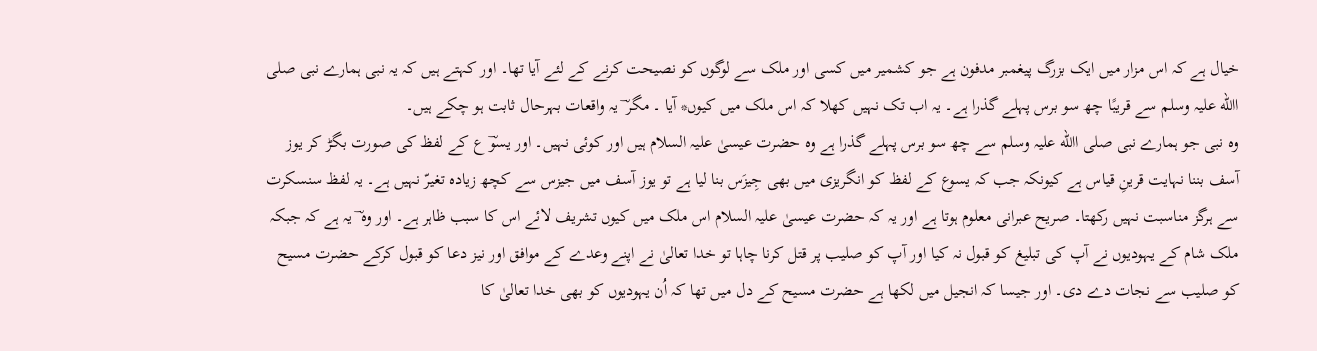خیال ہے کہ اس مزار میں ایک بزرگ پیغمبر مدفون ہے جو کشمیر میں کسی اور ملک سے لوگوں کو نصیحت کرنے کے لئے آیا تھا۔ اور کہتے ہیں کہ یہ نبی ہمارے نبی صلی االله علیہ وسلم سے قریبًا چھ سو برس پہلے گذرا ہے۔ یہ اب تک نہیں کھلا کہ اس ملک میں کیوں* آیا ۔ مگر ؔ یہ واقعات بہرحال ثابت ہو چکے ہیں۔
وہ نبی جو ہمارے نبی صلی االله علیہ وسلم سے چھ سو برس پہلے گذرا ہے وہ حضرت عیسیٰ علیہ السلام ہیں اور کوئی نہیں۔ اور یسوؔ ع کے لفظ کی صورت بگڑ کر یوز آسف بننا نہایت قرینِ قیاس ہے کیونکہ جب کہ یسوع کے لفظ کو انگریزی میں بھی جِیزَس بنا لیا ہے تو یوز آسف میں جیزس سے کچھ زیادہ تغیرّ نہیں ہے۔ یہ لفظ سنسکرت سے ہرگز مناسبت نہیں رکھتا۔ صریح عبرانی معلوم ہوتا ہے اور یہ کہ حضرت عیسیٰ علیہ السلام اس ملک میں کیوں تشریف لائے اس کا سبب ظاہر ہے۔ اور وہ ؔ یہ ہے کہ جبکہ ملک شام کے یہودیوں نے آپ کی تبلیغ کو قبول نہ کیا اور آپ کو صلیب پر قتل کرنا چاہا تو خدا تعالیٰ نے اپنے وعدے کے موافق اور نیز دعا کو قبول کرکے حضرت مسیح کو صلیب سے نجات دے دی۔ اور جیسا کہ انجیل میں لکھا ہے حضرت مسیح کے دل میں تھا کہ اُن یہودیوں کو بھی خدا تعالیٰ کا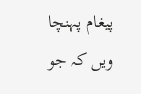پیغام پہنچا ویں کہ جو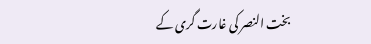بخت النصر کی غارت گری کے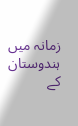زمانہ میں ہندوستان کے